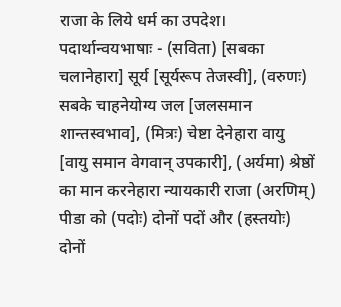राजा के लिये धर्म का उपदेश।
पदार्थान्वयभाषाः - (सविता) [सबका चलानेहारा] सूर्य [सूर्यरूप तेजस्वी], (वरुणः) सबके चाहनेयोग्य जल [जलसमान शान्तस्वभाव], (मित्रः) चेष्टा देनेहारा वायु [वायु समान वेगवान् उपकारी], (अर्यमा) श्रेष्ठों का मान करनेहारा न्यायकारी राजा (अरणिम्) पीडा को (पदोः) दोनों पदों और (हस्तयोः) दोनों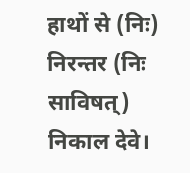हाथों से (निः) निरन्तर (निः साविषत्) निकाल देवे।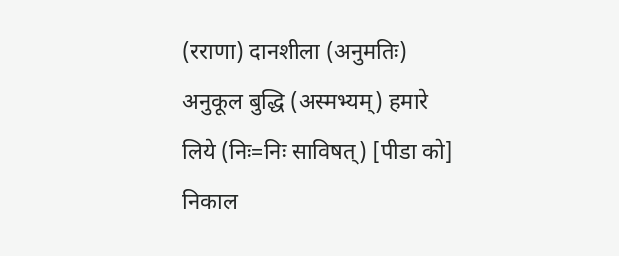(रराणा) दानशीला (अनुमतिः) अनुकूल बुद्धि (अस्मभ्यम्) हमारे लिये (निः=निः साविषत्) [पीडा को] निकाल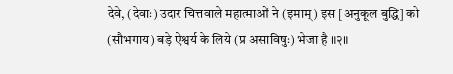देवे, (देवाः) उदार चित्तवाले महात्माओं ने (इमाम्) इस [अनुकूल बुद्धि] को (सौभगाय) बड़े ऐश्वर्य के लिये (प्र असाविषुः) भेजा है ॥२॥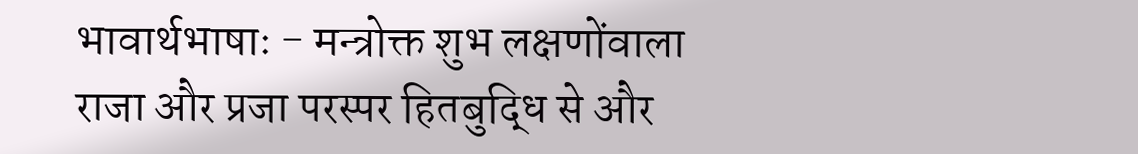भावार्थभाषाः - मन्त्रोक्त शुभ लक्षणोंवाला राजा और प्रजा परस्पर हितबुद्धि से और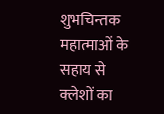शुभचिन्तक महात्माओं के सहाय से क्लेशों का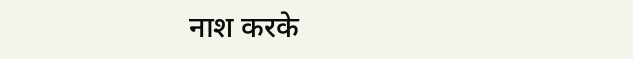नाश करके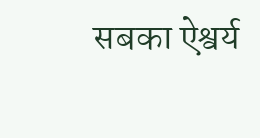सबका ऐश्वर्य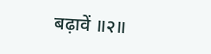बढ़ावें ॥२॥